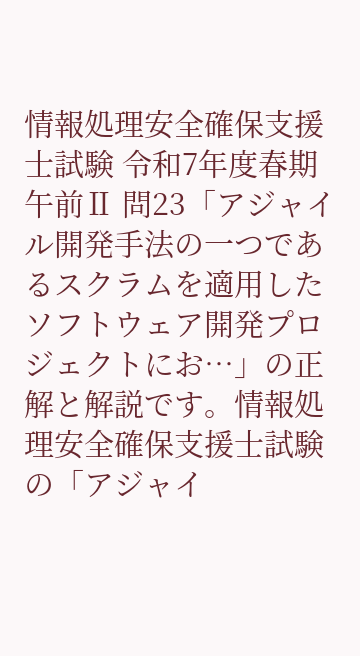情報処理安全確保支援士試験 令和7年度春期 午前Ⅱ 問23「アジャイル開発手法の一つであるスクラムを適用したソフトウェア開発プロジェクトにお…」の正解と解説です。情報処理安全確保支援士試験の「アジャイ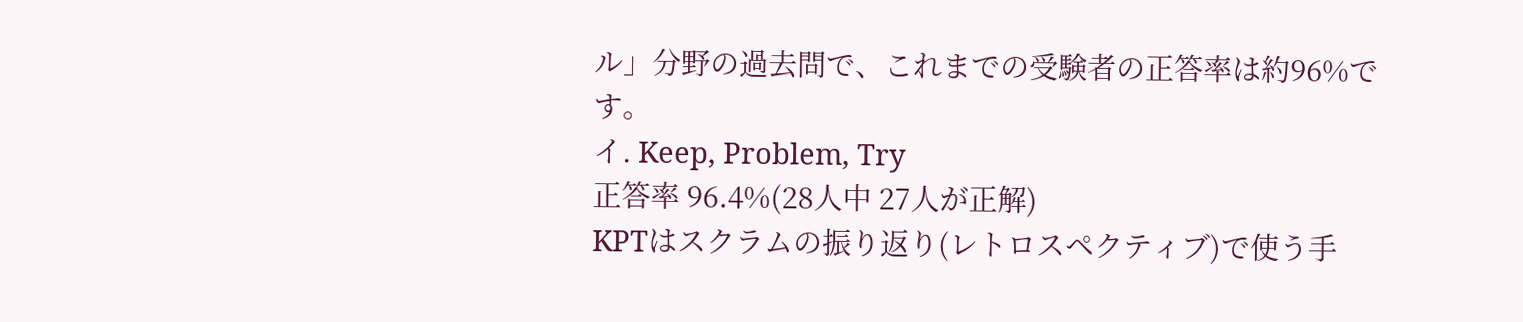ル」分野の過去問で、これまでの受験者の正答率は約96%です。
イ. Keep, Problem, Try
正答率 96.4%(28人中 27人が正解)
KPTはスクラムの振り返り(レトロスペクティブ)で使う手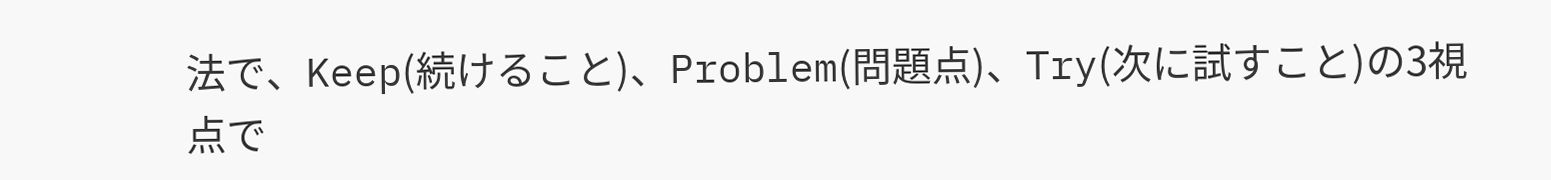法で、Keep(続けること)、Problem(問題点)、Try(次に試すこと)の3視点で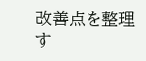改善点を整理す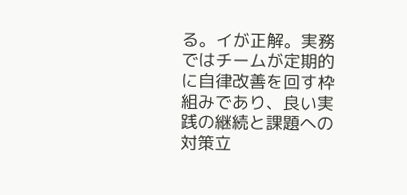る。イが正解。実務ではチームが定期的に自律改善を回す枠組みであり、良い実践の継続と課題への対策立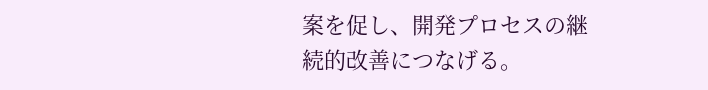案を促し、開発プロセスの継続的改善につなげる。